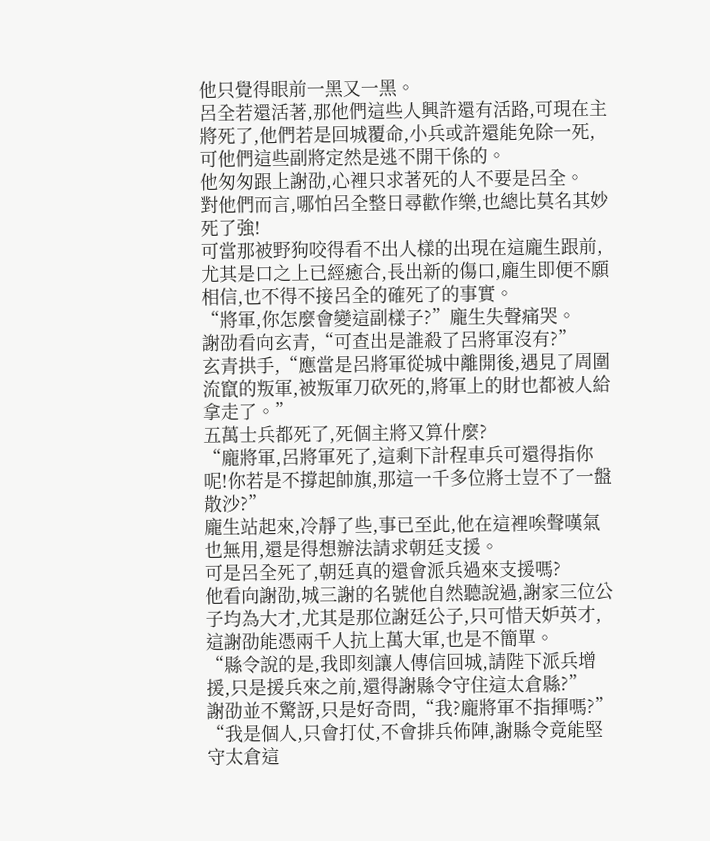他只覺得眼前一黑又一黑。
呂全若還活著,那他們這些人興許還有活路,可現在主將死了,他們若是回城覆命,小兵或許還能免除一死,可他們這些副將定然是逃不開干係的。
他匆匆跟上謝劭,心裡只求著死的人不要是呂全。
對他們而言,哪怕呂全整日尋歡作樂,也總比莫名其妙死了強!
可當那被野狗咬得看不出人樣的出現在這龐生跟前,尤其是口之上已經癒合,長出新的傷口,龐生即便不願相信,也不得不接呂全的確死了的事實。
“將軍,你怎麼會變這副樣子?”龐生失聲痛哭。
謝劭看向玄青,“可查出是誰殺了呂將軍沒有?”
玄青拱手,“應當是呂將軍從城中離開後,遇見了周圍流竄的叛軍,被叛軍刀砍死的,將軍上的財也都被人給拿走了。”
五萬士兵都死了,死個主將又算什麼?
“龐將軍,呂將軍死了,這剩下計程車兵可還得指你呢!你若是不撐起帥旗,那這一千多位將士豈不了一盤散沙?”
龐生站起來,冷靜了些,事已至此,他在這裡唉聲嘆氣也無用,還是得想辦法請求朝廷支援。
可是呂全死了,朝廷真的還會派兵過來支援嗎?
他看向謝劭,城三謝的名號他自然聽說過,謝家三位公子均為大才,尤其是那位謝廷公子,只可惜天妒英才,這謝劭能憑兩千人抗上萬大軍,也是不簡單。
“縣令說的是,我即刻讓人傳信回城,請陛下派兵增援,只是援兵來之前,還得謝縣令守住這太倉縣?”
謝劭並不驚訝,只是好奇問,“我?龐將軍不指揮嗎?”
“我是個人,只會打仗,不會排兵佈陣,謝縣令竟能堅守太倉這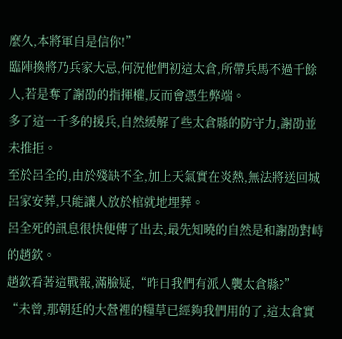麼久,本將軍自是信你!”
臨陣換將乃兵家大忌,何況他們初這太倉,所帶兵馬不過千餘人,若是奪了謝劭的指揮權,反而會憑生弊端。
多了這一千多的援兵,自然緩解了些太倉縣的防守力,謝劭並未推拒。
至於呂全的,由於殘缺不全,加上天氣實在炎熱,無法將送回城呂家安葬,只能讓人放於棺就地埋葬。
呂全死的訊息很快便傳了出去,最先知曉的自然是和謝劭對峙的趙欽。
趙欽看著這戰報,滿臉疑,“昨日我們有派人襲太倉縣?”
“未曾,那朝廷的大營裡的糧草已經夠我們用的了,這太倉實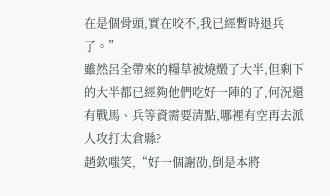在是個骨頭,實在咬不,我已經暫時退兵了。”
雖然呂全帶來的糧草被燒燬了大半,但剩下的大半都已經夠他們吃好一陣的了,何況還有戰馬、兵等資需要清點,哪裡有空再去派人攻打太倉縣?
趙欽嗤笑,“好一個謝劭,倒是本將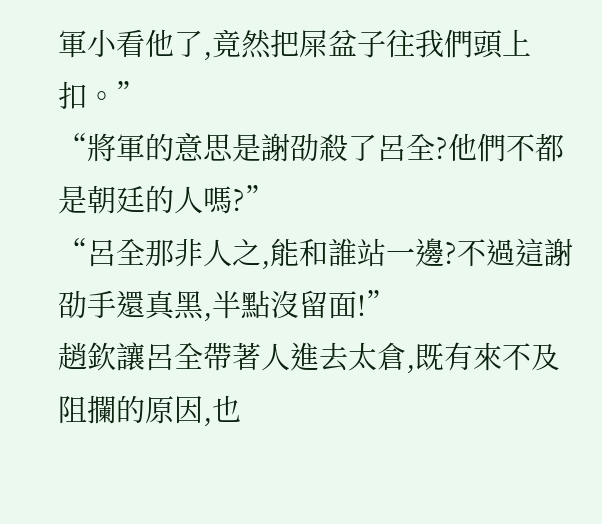軍小看他了,竟然把屎盆子往我們頭上扣。”
“將軍的意思是謝劭殺了呂全?他們不都是朝廷的人嗎?”
“呂全那非人之,能和誰站一邊?不過這謝劭手還真黑,半點沒留面!”
趙欽讓呂全帶著人進去太倉,既有來不及阻攔的原因,也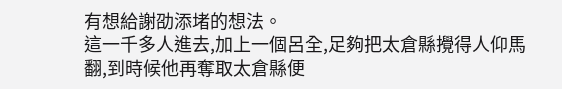有想給謝劭添堵的想法。
這一千多人進去,加上一個呂全,足夠把太倉縣攪得人仰馬翻,到時候他再奪取太倉縣便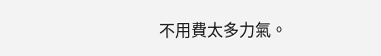不用費太多力氣。